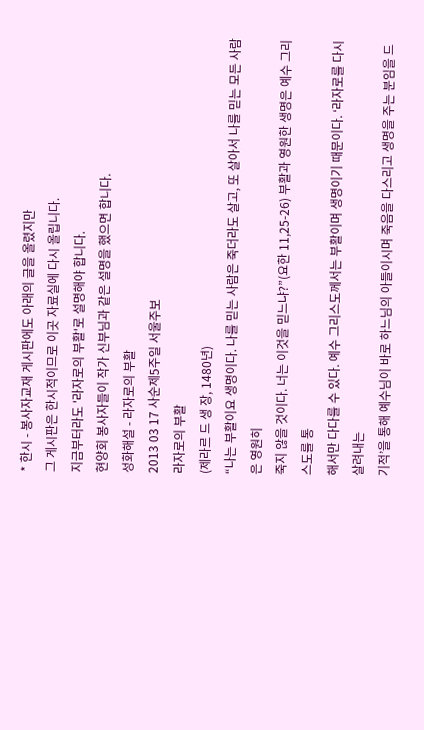* 한시 - 봉사자교재 게시판에도 아래의 글을 올렸지만
그 게시판은 한시적이므로 이곳 자료실에 다시 올립니다.
지금부터라도 '라자로의 부활'로 설명해야 합니다.
현양회 봉사자들이 작가 신부님과 같은 설명을 했으면 합니다.
성화해설 - 라자로의 부활
2013 03 17 사순제5주일 서울주보
라자로의 부활
(제라르 드 생 장, 1480년)
“나는 부활이요 생명이다. 나를 믿는 사람은 죽더라도 살고, 또 살아서 나를 믿는 모든 사람은 영원히
죽지 않을 것이다. 너는 이것을 믿느냐?”(요한 11,25-26) 부활과 영원한 생명은 예수 그리스도를 통
해서만 다다를 수 있다. 예수 그리스도께서는 부활이며 생명이기 때문이다. ‘라자로를 다시 살려내는
기적’을 통해 예수님이 바로 하느님의 아들이시며 죽음을 다스리고 생명을 주는 분임을 드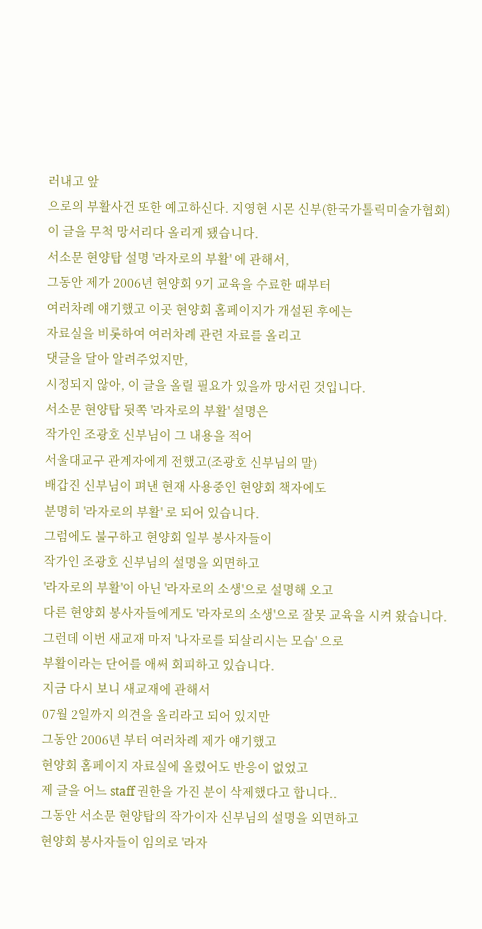러내고 앞
으로의 부활사건 또한 예고하신다. 지영현 시몬 신부(한국가톨릭미술가협회)
이 글을 무척 망서리다 올리게 됐습니다.
서소문 현양탑 설명 '라자로의 부활' 에 관해서,
그동안 제가 2006년 현양회 9기 교육을 수료한 때부터
여러차례 얘기했고 이곳 현양회 홈페이지가 개설된 후에는
자료실을 비롯하여 여러차례 관련 자료를 올리고
댓글을 달아 알려주었지만,
시정되지 않아, 이 글을 올릴 필요가 있을까 망서린 것입니다.
서소문 현양탑 뒷쪽 '라자로의 부활' 설명은
작가인 조광호 신부님이 그 내용을 적어
서울대교구 관계자에게 전했고(조광호 신부님의 말)
배갑진 신부님이 펴낸 현재 사용중인 현양회 책자에도
분명히 '라자로의 부활' 로 되어 있습니다.
그럼에도 불구하고 현양회 일부 봉사자들이
작가인 조광호 신부님의 설명을 외면하고
'라자로의 부활'이 아닌 '라자로의 소생'으로 설명해 오고
다른 현양회 봉사자들에게도 '라자로의 소생'으로 잘못 교육을 시켜 왔습니다.
그런데 이번 새교재 마저 '나자로를 되살리시는 모습' 으로
부활이라는 단어를 애써 회피하고 있습니다.
지금 다시 보니 새교재에 관해서
07월 2일까지 의견을 올리라고 되어 있지만
그동안 2006년 부터 여러차례 제가 얘기했고
현양회 홈페이지 자료실에 올렸어도 반응이 없었고
제 글을 어느 staff 권한을 가진 분이 삭제했다고 합니다..
그동안 서소문 현양탑의 작가이자 신부님의 설명을 외면하고
현양회 봉사자들이 임의로 '라자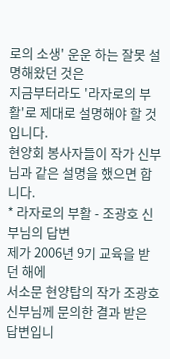로의 소생' 운운 하는 잘못 설명해왔던 것은
지금부터라도 '라자로의 부활'로 제대로 설명해야 할 것입니다.
현양회 봉사자들이 작가 신부님과 같은 설명을 했으면 합니다.
* 라자로의 부활 - 조광호 신부님의 답변
제가 2006년 9기 교육을 받던 해에
서소문 현양탑의 작가 조광호 신부님께 문의한 결과 받은 답변입니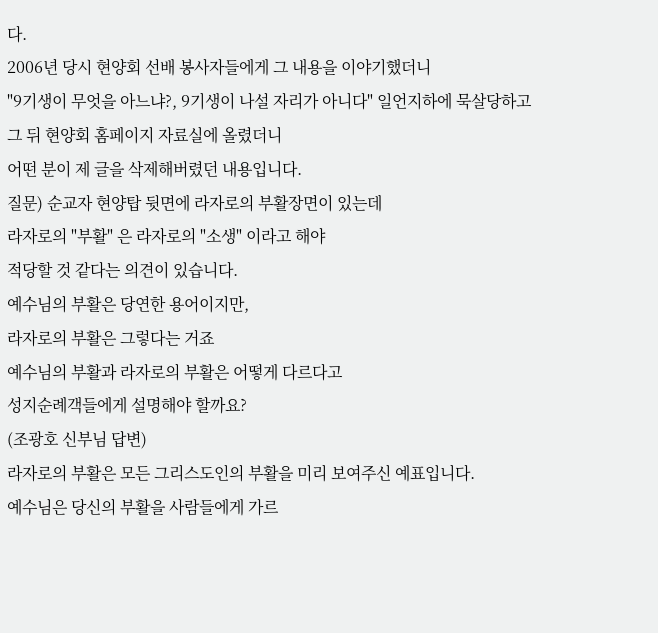다.
2006년 당시 현양회 선배 봉사자들에게 그 내용을 이야기했더니
"9기생이 무엇을 아느냐?, 9기생이 나설 자리가 아니다" 일언지하에 묵살당하고
그 뒤 현양회 홈페이지 자료실에 올렸더니
어떤 분이 제 글을 삭제해버렸던 내용입니다.
질문) 순교자 현양탑 뒷면에 라자로의 부활장면이 있는데
라자로의 "부활" 은 라자로의 "소생" 이라고 해야
적당할 것 같다는 의견이 있습니다.
예수님의 부활은 당연한 용어이지만,
라자로의 부활은 그렇다는 거죠
예수님의 부활과 라자로의 부활은 어떻게 다르다고
성지순례객들에게 설명해야 할까요?
(조광호 신부님 답변)
라자로의 부활은 모든 그리스도인의 부활을 미리 보여주신 예표입니다.
예수님은 당신의 부활을 사람들에게 가르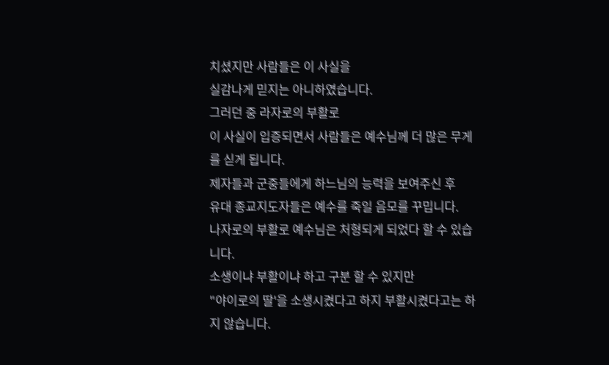치셨지만 사람들은 이 사실을
실감나게 믿지는 아니하였습니다.
그러던 중 라자로의 부활로
이 사실이 입증되면서 사람들은 예수님께 더 많은 무게를 싣게 됩니다.
제자들과 군중들에게 하느님의 능력을 보여주신 후
유대 종교지도자들은 예수를 죽일 음모를 꾸밉니다.
나자로의 부활로 예수님은 처형되게 되었다 할 수 있습니다.
소생이냐 부활이냐 하고 구분 할 수 있지만
"야이로의 딸'을 소생시켰다고 하지 부활시켰다고는 하지 않습니다.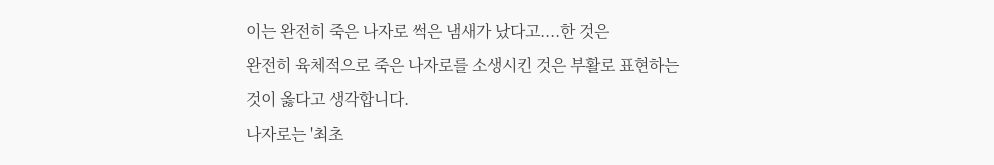이는 완전히 죽은 나자로 썩은 냄새가 났다고....한 것은
완전히 육체적으로 죽은 나자로를 소생시킨 것은 부활로 표현하는 것이 옳다고 생각합니다.
나자로는 '최초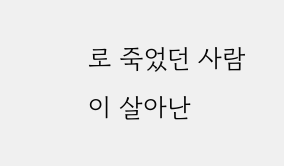로 죽었던 사람이 살아난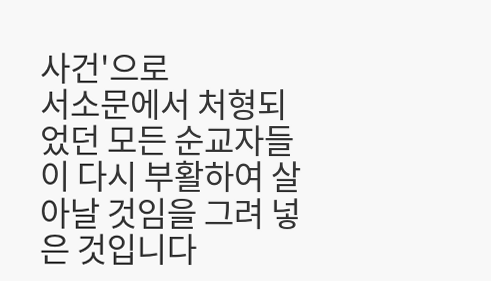사건'으로
서소문에서 처형되었던 모든 순교자들이 다시 부활하여 살아날 것임을 그려 넣은 것입니다